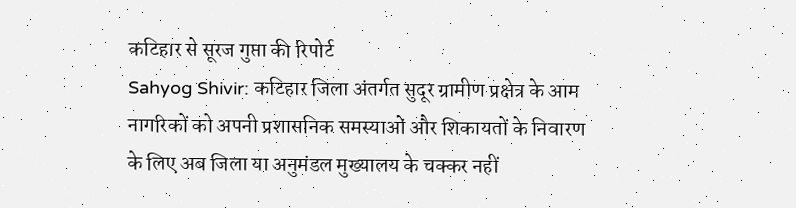कटिहार से सूरज गुप्ता की रिपोर्ट
Sahyog Shivir: कटिहार जिला अंतर्गत सुदूर ग्रामीण प्रक्षेत्र के आम नागरिकों को अपनी प्रशासनिक समस्याओं और शिकायतों के निवारण के लिए अब जिला या अनुमंडल मुख्यालय के चक्कर नहीं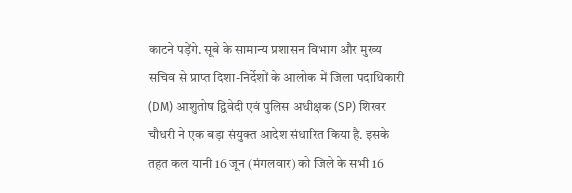काटने पड़ेंगे. सूबे के सामान्य प्रशासन विभाग और मुख्य सचिव से प्राप्त दिशा-निर्देशों के आलोक में जिला पदाधिकारी (DM) आशुतोष द्विवेदी एवं पुलिस अधीक्षक (SP) शिखर चौधरी ने एक बड़ा संयुक्त आदेश संधारित किया है. इसके तहत कल यानी 16 जून (मंगलवार) को जिले के सभी 16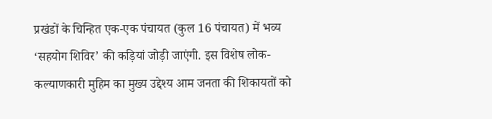प्रखंडों के चिन्हित एक-एक पंचायत (कुल 16 पंचायत) में भव्य ‘सहयोग शिविर’ की कड़ियां जोड़ी जाएंगी. इस विशेष लोक-कल्याणकारी मुहिम का मुख्य उद्देश्य आम जनता की शिकायतों को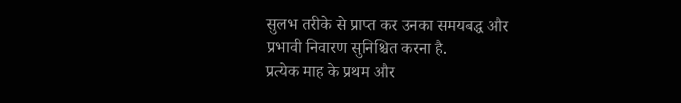सुलभ तरीके से प्राप्त कर उनका समयबद्ध और प्रभावी निवारण सुनिश्चित करना है.
प्रत्येक माह के प्रथम और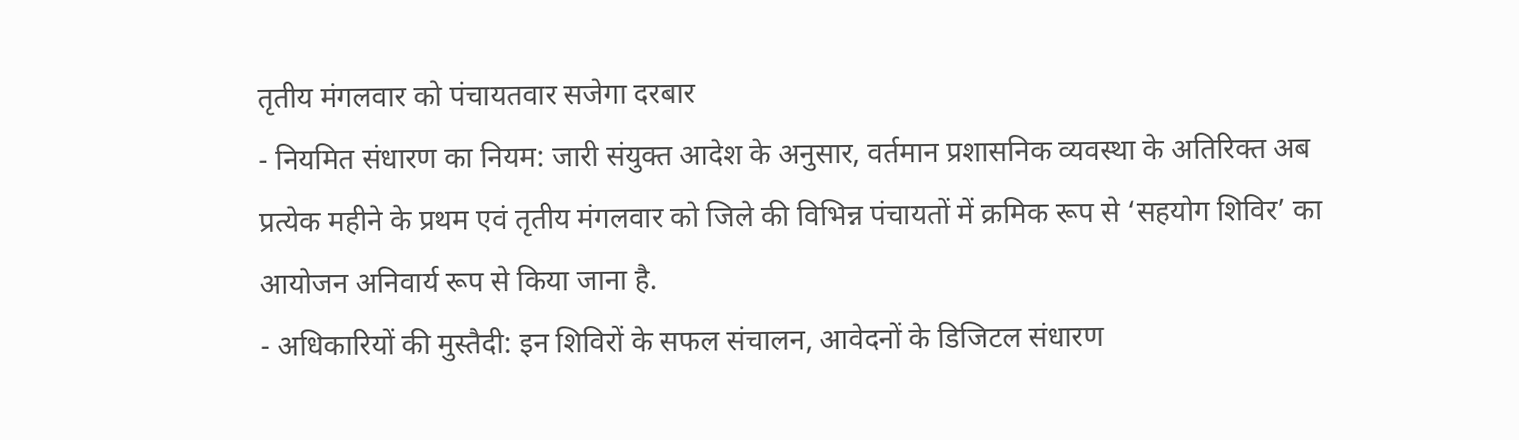तृतीय मंगलवार को पंचायतवार सजेगा दरबार
- नियमित संधारण का नियम: जारी संयुक्त आदेश के अनुसार, वर्तमान प्रशासनिक व्यवस्था के अतिरिक्त अब प्रत्येक महीने के प्रथम एवं तृतीय मंगलवार को जिले की विभिन्न पंचायतों में क्रमिक रूप से ‘सहयोग शिविर’ का आयोजन अनिवार्य रूप से किया जाना है.
- अधिकारियों की मुस्तैदी: इन शिविरों के सफल संचालन, आवेदनों के डिजिटल संधारण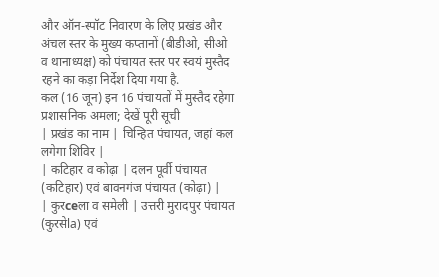और ऑन-स्पॉट निवारण के लिए प्रखंड और अंचल स्तर के मुख्य कप्तानों (बीडीओ, सीओ व थानाध्यक्ष) को पंचायत स्तर पर स्वयं मुस्तैद रहने का कड़ा निर्देश दिया गया है.
कल (16 जून) इन 16 पंचायतों में मुस्तैद रहेगा प्रशासनिक अमला; देखें पूरी सूची
| प्रखंड का नाम | चिन्हित पंचायत, जहां कल लगेगा शिविर |
| कटिहार व कोढ़ा | दलन पूर्वी पंचायत (कटिहार) एवं बावनगंज पंचायत (कोढ़ा) |
| कुरсеला व समेली | उत्तरी मुरादपुर पंचायत (कुरसेla) एवं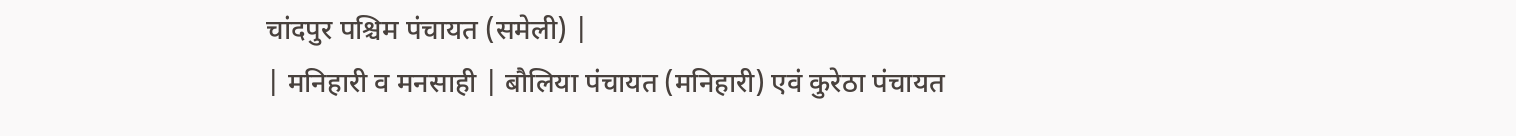चांदपुर पश्चिम पंचायत (समेली) |
| मनिहारी व मनसाही | बौलिया पंचायत (मनिहारी) एवं कुरेठा पंचायत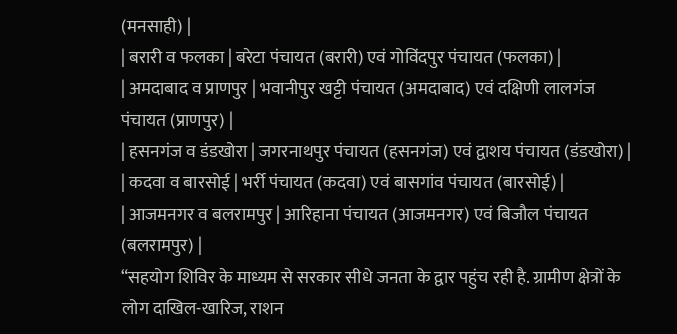(मनसाही) |
| बरारी व फलका | बरेटा पंचायत (बरारी) एवं गोविंदपुर पंचायत (फलका) |
| अमदाबाद व प्राणपुर | भवानीपुर खट्टी पंचायत (अमदाबाद) एवं दक्षिणी लालगंज पंचायत (प्राणपुर) |
| हसनगंज व डंडखोरा | जगरनाथपुर पंचायत (हसनगंज) एवं द्वाशय पंचायत (डंडखोरा) |
| कदवा व बारसोई | भर्री पंचायत (कदवा) एवं बासगांव पंचायत (बारसोई) |
| आजमनगर व बलरामपुर | आरिहाना पंचायत (आजमनगर) एवं बिजौल पंचायत (बलरामपुर) |
“सहयोग शिविर के माध्यम से सरकार सीधे जनता के द्वार पहुंच रही है. ग्रामीण क्षेत्रों के लोग दाखिल-खारिज, राशन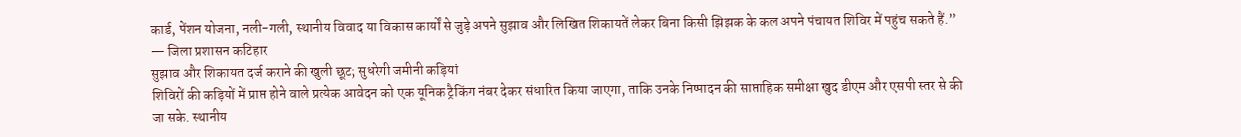कार्ड, पेंशन योजना, नली-गली, स्थानीय विवाद या विकास कार्यों से जुड़े अपने सुझाव और लिखित शिकायतें लेकर बिना किसी झिझक के कल अपने पंचायत शिविर में पहुंच सकते हैं.” — जिला प्रशासन कटिहार
सुझाव और शिकायत दर्ज कराने की खुली छूट; सुधरेगी जमीनी कड़ियां
शिविरों की कड़ियों में प्राप्त होने वाले प्रत्येक आवेदन को एक यूनिक ट्रैकिंग नंबर देकर संधारित किया जाएगा, ताकि उनके निष्पादन की साप्ताहिक समीक्षा खुद डीएम और एसपी स्तर से की जा सके. स्थानीय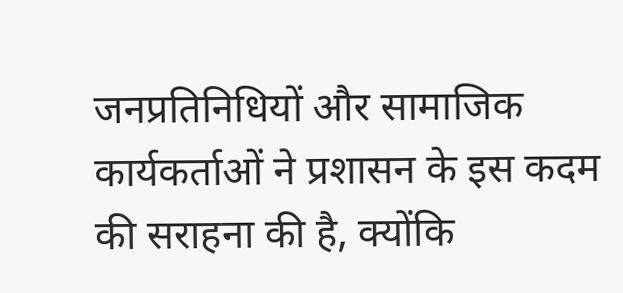जनप्रतिनिधियों और सामाजिक कार्यकर्ताओं ने प्रशासन के इस कदम की सराहना की है, क्योंकि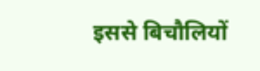इससे बिचौलियों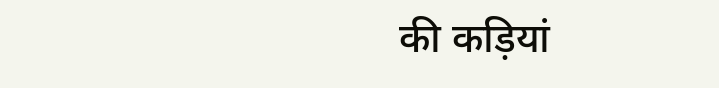की कड़ियां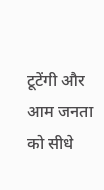टूटेंगी और आम जनता को सीधे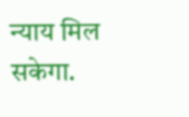न्याय मिल सकेगा.